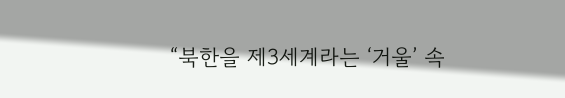“북한을 제3세계라는 ‘거울’ 속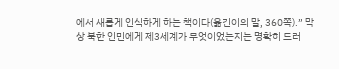에서 새롭게 인식하게 하는 책이다(옮긴이의 말, 360쪽).” 막상 북한 인민에게 제3세계가 무엇이었는지는 명확히 드러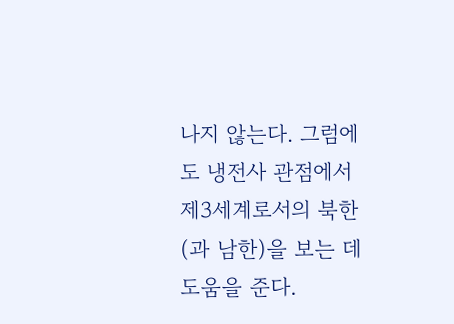나지 않는다. 그럼에도 냉전사 관점에서 제3세계로서의 북한(과 남한)을 보는 데 도움을 준다.